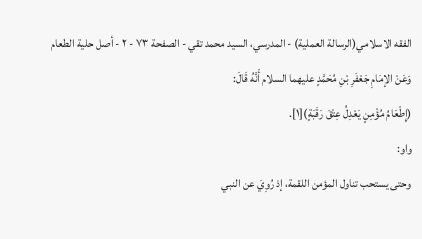الفقه الاسلامي(الرسالة العملية) - المدرسي، السيد محمد تقي - الصفحة ٧٣ - ٢ - أصل حلية الطعام
وَعَنْ الإمَامِ جَعْفَرِ بْنِ مُحَمَّدٍ عليهما السلام أَنَّهُ قَالَ:
(إِطْعَامُ مُؤْمِنٍ يَعْدِلُ عِتْقَ رَقَبَةٍ)[١].
واو:
وحتى يستحب تناول المؤمن اللقمة، إذ رُوِيَ عن النبي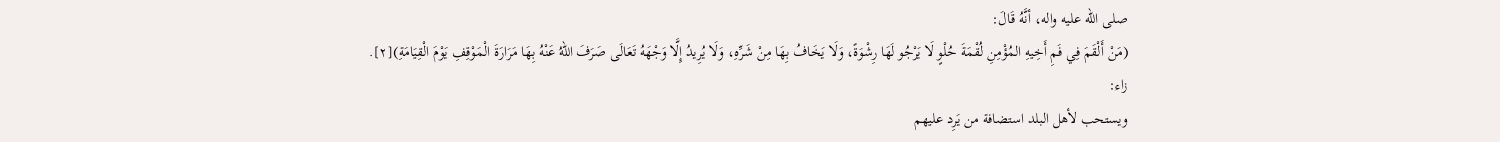صلى الله عليه واله، أنَّهُ قَالَ:
(مَنْ أَلْقَمَ فِي فَمِ أَخِيهِ المُؤْمِنِ لُقْمَةَ حُلْوٍ لَا يَرْجُو لَهَا رِشْوَةً، وَلَا يَخَافُ بِهَا مِنْ شَرِّهِ، وَلَا يُرِيدُ إِلَّا وَجْهَهُ تَعَالَى صَرَفَ اللهُ عَنْهُ بِهَا مَرَارَةَ الْمَوْقِفِ يَوْمَ الْقِيَامَةِ)[٢].
زاء:
ويستحب لأهل البلد استضافة من يَرِد عليهم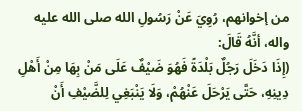من إخوانهم، رُوِيَ عَنْ رَسُولِ الله صلى الله عليه واله، أنَّهُ قَالَ:
(إِذَا دَخَلَ رَجُلٌ بَلْدَةً فَهُوَ ضَيْفٌ عَلَى مَنْ بِهَا مِنْ أَهْلِ دِينِهِ، حَتَّى يَرْحَلَ عَنْهُمْ، وَلَا يَنْبَغِي لِلضَّيْفِ أَنْ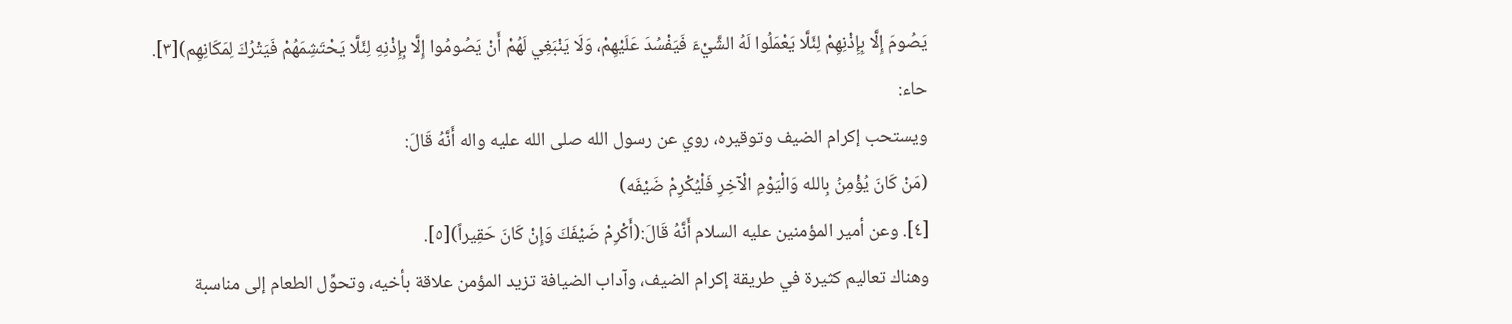يَصُومَ إِلَّا بِإِذْنِهِمْ لِئَلَّا يَعْمَلُوا لَهُ الشَّيْءَ فَيَفْسُدَ عَلَيْهِمْ، وَلَا يَنْبَغِي لَهُمْ أَنْ يَصُومُوا إِلَّا بِإِذْنِهِ لِئَلَّا يَحْتَشِمَهُمْ فَيَتْرُكَ لِمَكَانِهِم)[٣].
حاء:
ويستحب إكرام الضيف وتوقيره، روي عن رسول الله صلى الله عليه واله أَنَّهُ قَالَ:
(مَنْ كَانَ يُؤْمِنُ بِالله وَالْيَوْمِ الْآخِرِ فَلْيُكْرِمْ ضَيْفَه)
[٤]. وعن أمير المؤمنين عليه السلام أَنَّهُ قَالَ:(أَكْرِمْ ضَيْفَكَ وَإِنْ كَانَ حَقِيراً)[٥].
وهناك تعاليم كثيرة في طريقة إكرام الضيف، وآداب الضيافة تزيد المؤمن علاقة بأخيه، وتحوِّل الطعام إلى مناسبة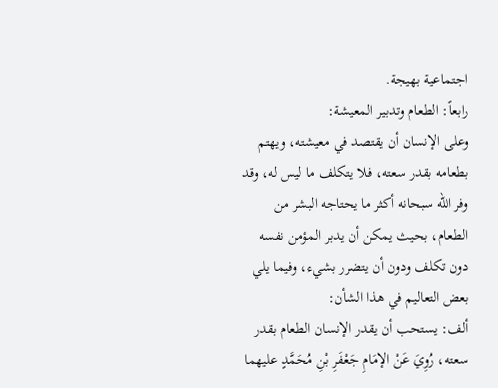اجتماعية بهيجة.
رابعاً: الطعام وتدبير المعيشة:
وعلى الإنسان أن يقتصد في معيشته، ويهتم بطعامه بقدر سعته، فلا يتكلف ما ليس له، وقد وفر الله سبحانه أكثر ما يحتاجه البشر من الطعام، بحيث يمكن أن يدبر المؤمن نفسه دون تكلف ودون أن يتضرر بشيء، وفيما يلي بعض التعاليم في هذا الشأن:
ألف: يستحب أن يقدر الإنسان الطعام بقدر سعته، رُوِيَ عَنْ الإمَامِ جَعْفَرِ بْنِ مُحَمَّدٍ عليهما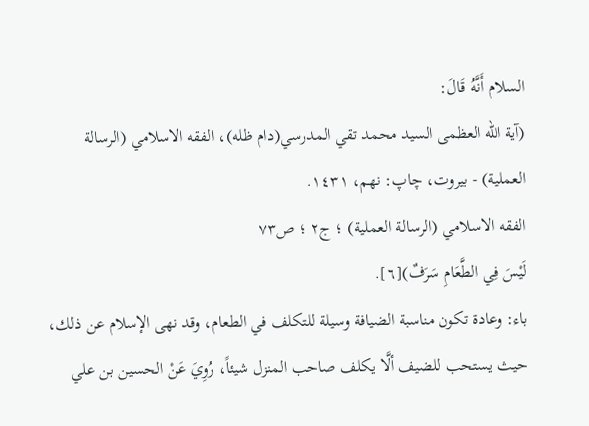السلام أَنَّهُ قَالَ:
(آية الله العظمى السيد محمد تقي المدرسي(دام ظله)، الفقه الاسلامي (الرسالة العملية) - بيروت، چاپ: نهم، ١٤٣١.
الفقه الاسلامي (الرسالة العملية) ؛ ج٢ ؛ ص٧٣
لَيْسَ فِي الطَّعَامِ سَرَفٌ)[٦].
باء: وعادة تكون مناسبة الضيافة وسيلة للتكلف في الطعام، وقد نهى الإسلام عن ذلك، حيث يستحب للضيف ألَّا يكلف صاحب المنزل شيئاً، رُوِيَ عَنْ الحسين بن علي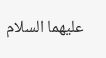عليهما السلام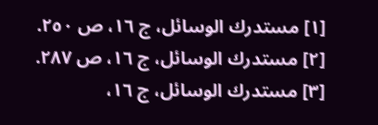[١] مستدرك الوسائل، ج ١٦، ص ٢٥٠.
[٢] مستدرك الوسائل، ج ١٦، ص ٢٨٧.
[٣] مستدرك الوسائل، ج ١٦،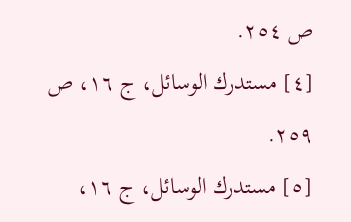ص ٢٥٤.
[٤] مستدرك الوسائل، ج ١٦، ص ٢٥٩.
[٥] مستدرك الوسائل، ج ١٦،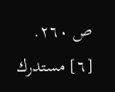ص ٢٦٠.
[٦] مستدرك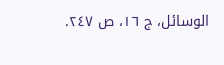الوسائل، ج ١٦، ص ٢٤٧.